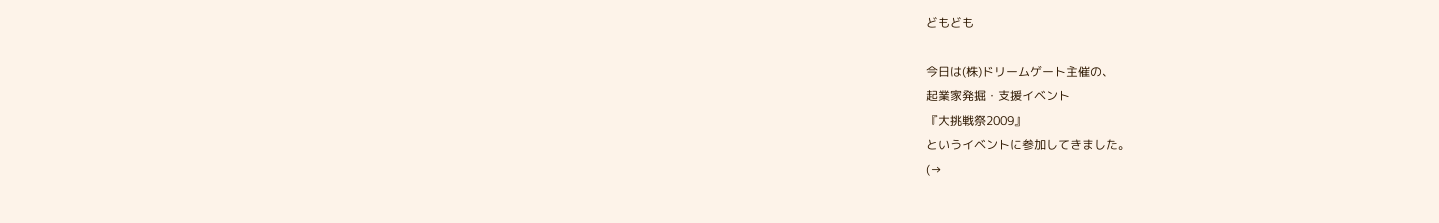どもども

今日は(株)ドリームゲート主催の、
起業家発掘・支援イベント
『大挑戦祭2009』
というイベントに参加してきました。
(→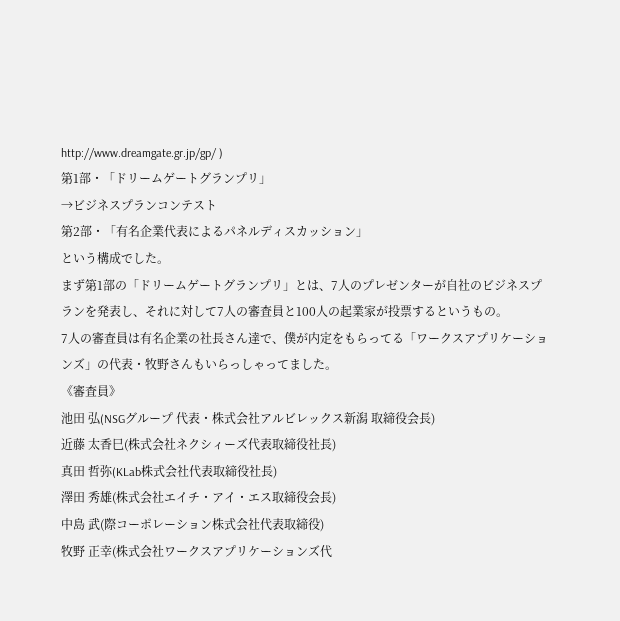http://www.dreamgate.gr.jp/gp/ )
第1部・「ドリームゲートグランプリ」
→ビジネスプランコンテスト
第2部・「有名企業代表によるパネルディスカッション」
という構成でした。
まず第1部の「ドリームゲートグランプリ」とは、7人のプレゼンターが自社のビジネスプランを発表し、それに対して7人の審査員と100人の起業家が投票するというもの。
7人の審査員は有名企業の社長さん達で、僕が内定をもらってる「ワークスアプリケーションズ」の代表・牧野さんもいらっしゃってました。
《審査員》
池田 弘(NSGグループ 代表・株式会社アルビレックス新潟 取締役会長)
近藤 太香巳(株式会社ネクシィーズ代表取締役社長)
真田 哲弥(KLab株式会社代表取締役社長)
澤田 秀雄(株式会社エイチ・アイ・エス取締役会長)
中島 武(際コーポレーション株式会社代表取締役)
牧野 正幸(株式会社ワークスアプリケーションズ代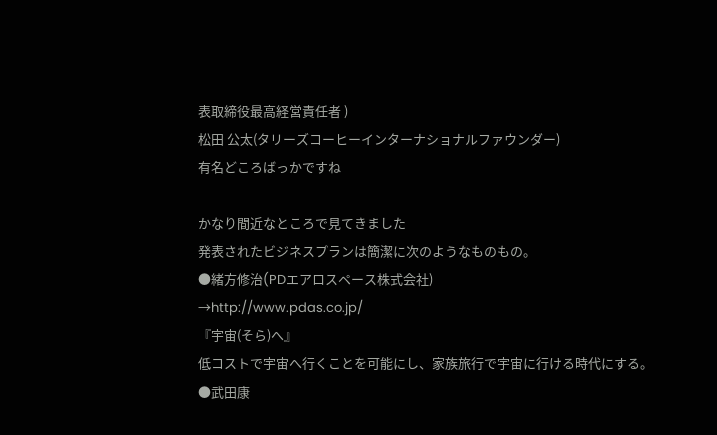表取締役最高経営責任者 )
松田 公太(タリーズコーヒーインターナショナルファウンダー)
有名どころばっかですね

かなり間近なところで見てきました
発表されたビジネスプランは簡潔に次のようなものもの。
●緒方修治(PDエアロスペース株式会社)
→http://www.pdas.co.jp/
『宇宙(そら)へ』
低コストで宇宙へ行くことを可能にし、家族旅行で宇宙に行ける時代にする。
●武田康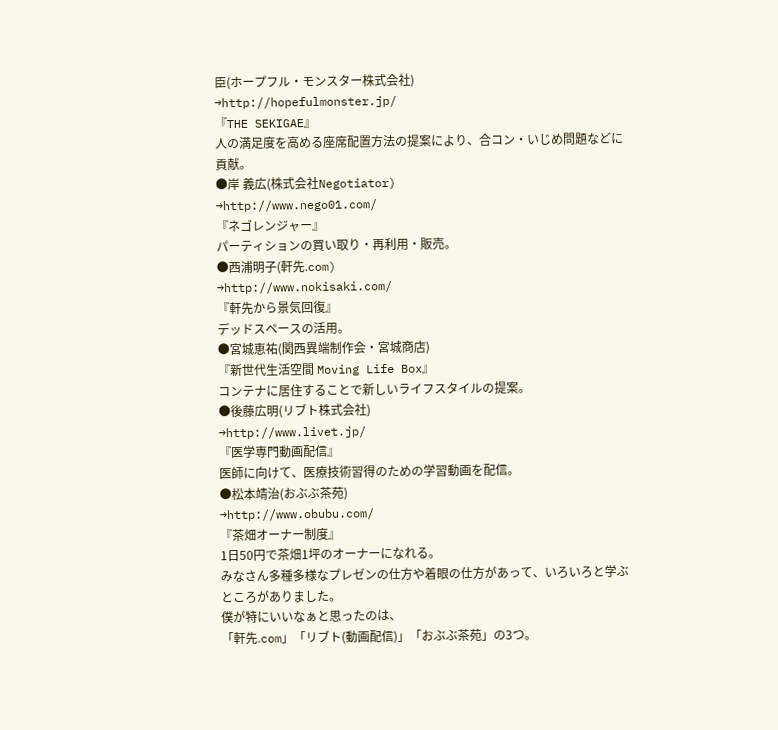臣(ホープフル・モンスター株式会社)
→http://hopefulmonster.jp/
『THE SEKIGAE』
人の満足度を高める座席配置方法の提案により、合コン・いじめ問題などに貢献。
●岸 義広(株式会社Negotiator)
→http://www.nego01.com/
『ネゴレンジャー』
パーティションの買い取り・再利用・販売。
●西浦明子(軒先.com)
→http://www.nokisaki.com/
『軒先から景気回復』
デッドスペースの活用。
●宮城恵祐(関西異端制作会・宮城商店)
『新世代生活空間 Moving Life Box』
コンテナに居住することで新しいライフスタイルの提案。
●後藤広明(リブト株式会社)
→http://www.livet.jp/
『医学専門動画配信』
医師に向けて、医療技術習得のための学習動画を配信。
●松本靖治(おぶぶ茶苑)
→http://www.obubu.com/
『茶畑オーナー制度』
1日50円で茶畑1坪のオーナーになれる。
みなさん多種多様なプレゼンの仕方や着眼の仕方があって、いろいろと学ぶところがありました。
僕が特にいいなぁと思ったのは、
「軒先.com」「リブト(動画配信)」「おぶぶ茶苑」の3つ。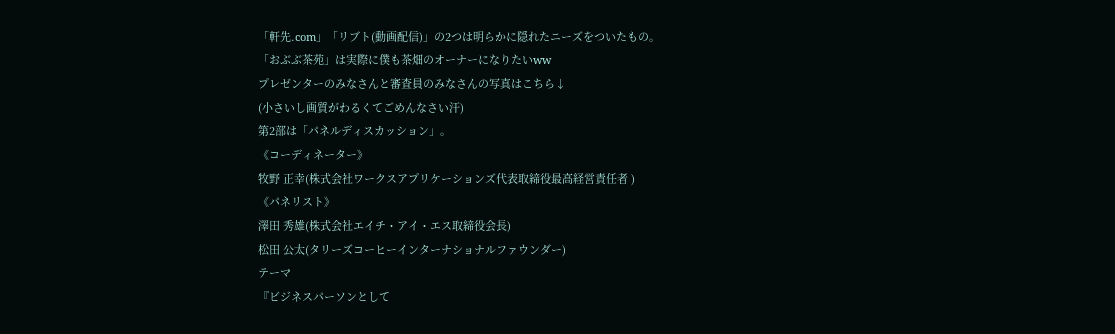「軒先.com」「リブト(動画配信)」の2つは明らかに隠れたニーズをついたもの。
「おぶぶ茶苑」は実際に僕も茶畑のオーナーになりたいww
プレゼンターのみなさんと審査員のみなさんの写真はこちら↓
(小さいし画質がわるくてごめんなさい汗)
第2部は「パネルディスカッション」。
《コーディネーター》
牧野 正幸(株式会社ワークスアプリケーションズ代表取締役最高経営責任者 )
《パネリスト》
澤田 秀雄(株式会社エイチ・アイ・エス取締役会長)
松田 公太(タリーズコーヒーインターナショナルファウンダー)
テーマ
『ビジネスパーソンとして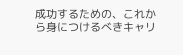成功するための、これから身につけるべきキャリ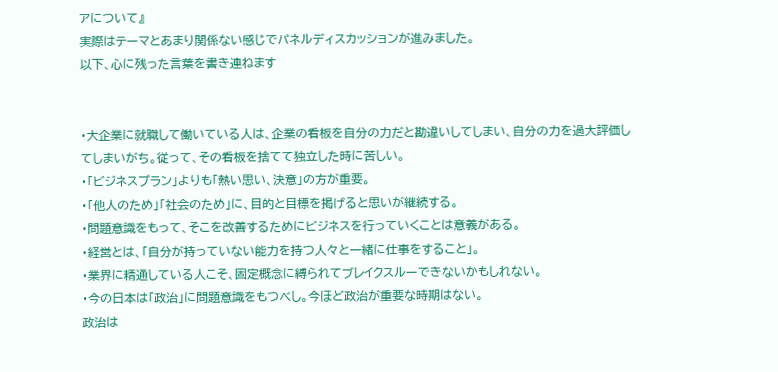アについて』
実際はテーマとあまり関係ない感じでパネルディスカッションが進みました。
以下、心に残った言葉を書き連ねます


・大企業に就職して働いている人は、企業の看板を自分の力だと勘違いしてしまい、自分の力を過大評価してしまいがち。従って、その看板を捨てて独立した時に苦しい。
・「ビジネスプラン」よりも「熱い思い、決意」の方が重要。
・「他人のため」「社会のため」に、目的と目標を掲げると思いが継続する。
・問題意識をもって、そこを改善するためにビジネスを行っていくことは意義がある。
・経営とは、「自分が持っていない能力を持つ人々と一緒に仕事をすること」。
・業界に精通している人こそ、固定概念に縛られてブレイクスルーできないかもしれない。
・今の日本は「政治」に問題意識をもつべし。今ほど政治が重要な時期はない。
政治は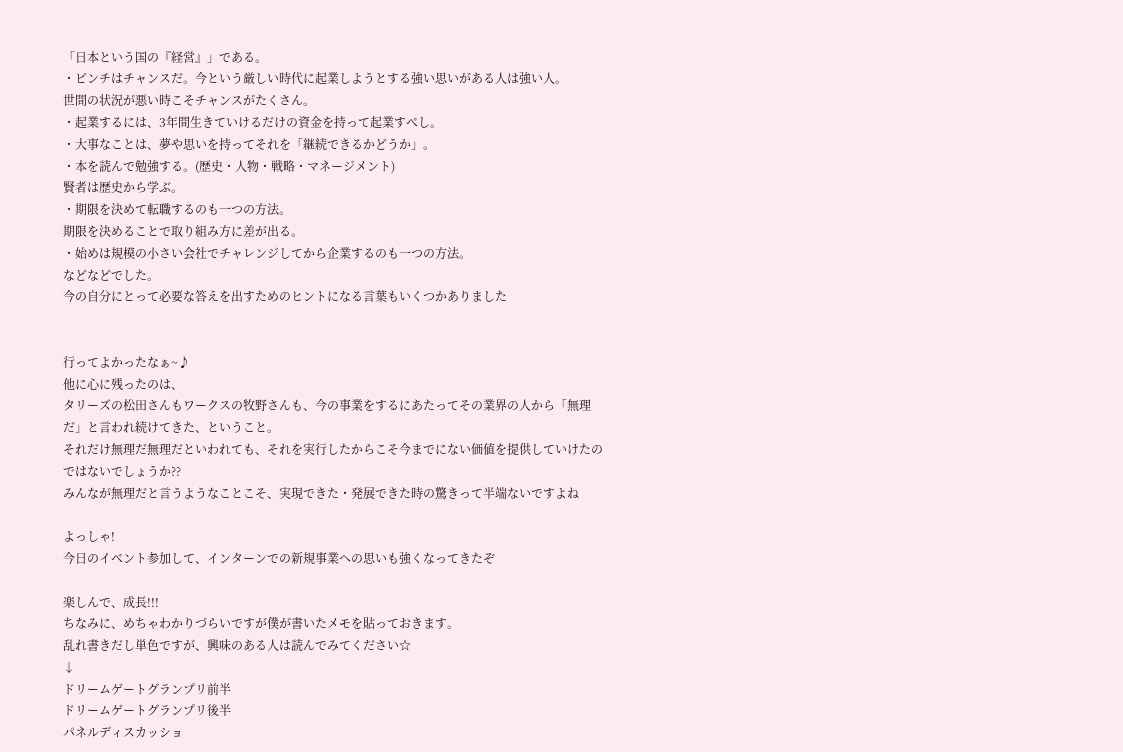「日本という国の『経営』」である。
・ピンチはチャンスだ。今という厳しい時代に起業しようとする強い思いがある人は強い人。
世間の状況が悪い時こそチャンスがたくさん。
・起業するには、3年間生きていけるだけの資金を持って起業すべし。
・大事なことは、夢や思いを持ってそれを「継続できるかどうか」。
・本を読んで勉強する。(歴史・人物・戦略・マネージメント)
賢者は歴史から学ぶ。
・期限を決めて転職するのも一つの方法。
期限を決めることで取り組み方に差が出る。
・始めは規模の小さい会社でチャレンジしてから企業するのも一つの方法。
などなどでした。
今の自分にとって必要な答えを出すためのヒントになる言葉もいくつかありました


行ってよかったなぁ~♪
他に心に残ったのは、
タリーズの松田さんもワークスの牧野さんも、今の事業をするにあたってその業界の人から「無理だ」と言われ続けてきた、ということ。
それだけ無理だ無理だといわれても、それを実行したからこそ今までにない価値を提供していけたのではないでしょうか??
みんなが無理だと言うようなことこそ、実現できた・発展できた時の驚きって半端ないですよね

よっしゃ!
今日のイベント参加して、インターンでの新規事業への思いも強くなってきたぞ

楽しんで、成長!!!
ちなみに、めちゃわかりづらいですが僕が書いたメモを貼っておきます。
乱れ書きだし単色ですが、興味のある人は読んでみてください☆
↓
ドリームゲートグランプリ前半
ドリームゲートグランプリ後半
パネルディスカッショ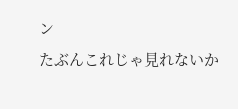ン
たぶんこれじゃ見れないか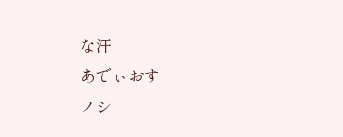な汗
あでぃおす
ノシ